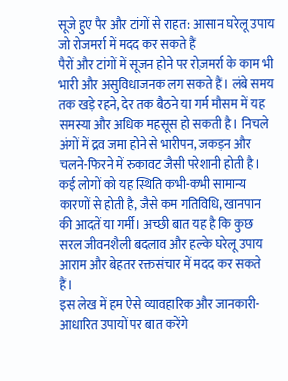सूजे हुए पैर और टांगों से राहत: आसान घरेलू उपाय जो रोजमर्रा में मदद कर सकते हैं
पैरों और टांगों में सूजन होने पर रोज़मर्रा के काम भी भारी और असुविधाजनक लग सकते हैं। लंबे समय तक खड़े रहने, देर तक बैठने या गर्म मौसम में यह समस्या और अधिक महसूस हो सकती है। निचले अंगों में द्रव जमा होने से भारीपन, जकड़न और चलने-फिरने में रुकावट जैसी परेशानी होती है। कई लोगों को यह स्थिति कभी-कभी सामान्य कारणों से होती है, जैसे कम गतिविधि, खानपान की आदतें या गर्मी। अच्छी बात यह है कि कुछ सरल जीवनशैली बदलाव और हल्के घरेलू उपाय आराम और बेहतर रक्तसंचार में मदद कर सकते हैं।
इस लेख में हम ऐसे व्यावहारिक और जानकारी-आधारित उपायों पर बात करेंगे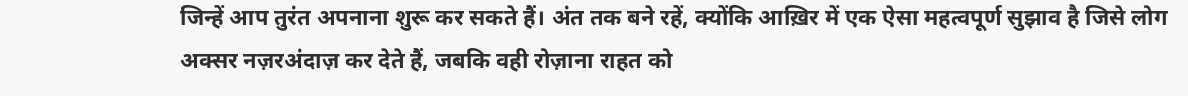जिन्हें आप तुरंत अपनाना शुरू कर सकते हैं। अंत तक बने रहें, क्योंकि आख़िर में एक ऐसा महत्वपूर्ण सुझाव है जिसे लोग अक्सर नज़रअंदाज़ कर देते हैं, जबकि वही रोज़ाना राहत को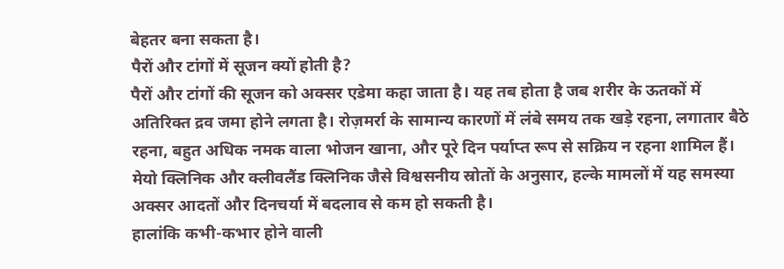बेहतर बना सकता है।
पैरों और टांगों में सूजन क्यों होती है?
पैरों और टांगों की सूजन को अक्सर एडेमा कहा जाता है। यह तब होता है जब शरीर के ऊतकों में अतिरिक्त द्रव जमा होने लगता है। रोज़मर्रा के सामान्य कारणों में लंबे समय तक खड़े रहना, लगातार बैठे रहना, बहुत अधिक नमक वाला भोजन खाना, और पूरे दिन पर्याप्त रूप से सक्रिय न रहना शामिल हैं। मेयो क्लिनिक और क्लीवलैंड क्लिनिक जैसे विश्वसनीय स्रोतों के अनुसार, हल्के मामलों में यह समस्या अक्सर आदतों और दिनचर्या में बदलाव से कम हो सकती है।
हालांकि कभी-कभार होने वाली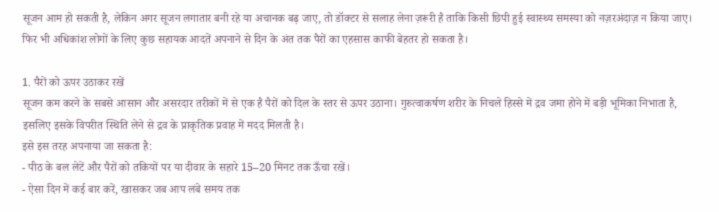सूजन आम हो सकती है, लेकिन अगर सूजन लगातार बनी रहे या अचानक बढ़ जाए, तो डॉक्टर से सलाह लेना ज़रूरी है ताकि किसी छिपी हुई स्वास्थ्य समस्या को नज़रअंदाज़ न किया जाए। फिर भी अधिकांश लोगों के लिए कुछ सहायक आदतें अपनाने से दिन के अंत तक पैरों का एहसास काफी बेहतर हो सकता है।

1. पैरों को ऊपर उठाकर रखें
सूजन कम करने के सबसे आसान और असरदार तरीकों में से एक है पैरों को दिल के स्तर से ऊपर उठाना। गुरुत्वाकर्षण शरीर के निचले हिस्से में द्रव जमा होने में बड़ी भूमिका निभाता है, इसलिए इसके विपरीत स्थिति लेने से द्रव के प्राकृतिक प्रवाह में मदद मिलती है।
इसे इस तरह अपनाया जा सकता है:
- पीठ के बल लेटें और पैरों को तकियों पर या दीवार के सहारे 15–20 मिनट तक ऊँचा रखें।
- ऐसा दिन में कई बार करें, खासकर जब आप लंबे समय तक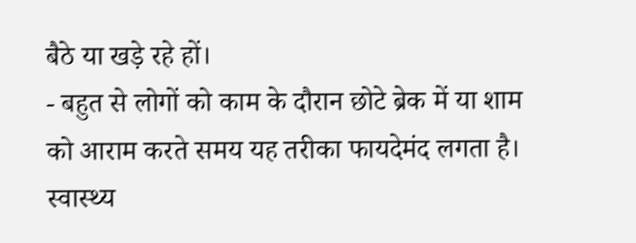बैठे या खड़े रहे हों।
- बहुत से लोगों को काम के दौरान छोटे ब्रेक में या शाम को आराम करते समय यह तरीका फायदेमंद लगता है।
स्वास्थ्य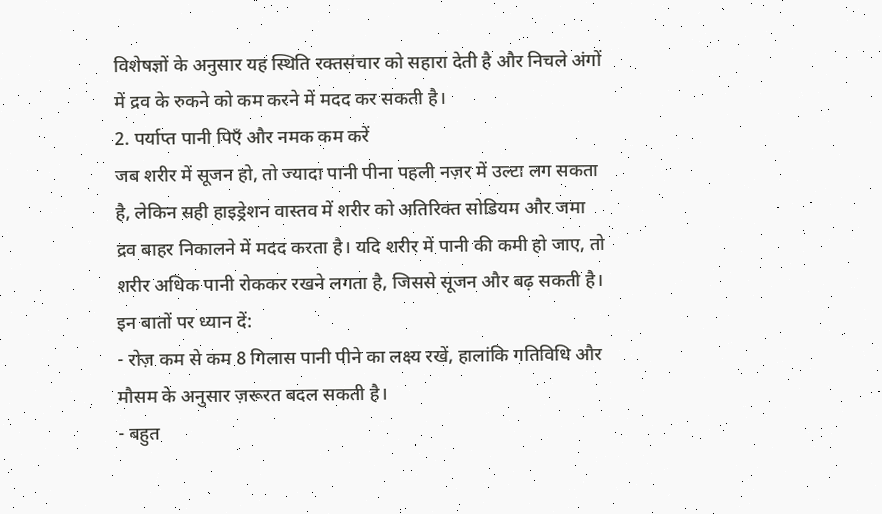विशेषज्ञों के अनुसार यह स्थिति रक्तसंचार को सहारा देती है और निचले अंगों में द्रव के रुकने को कम करने में मदद कर सकती है।
2. पर्याप्त पानी पिएँ और नमक कम करें
जब शरीर में सूजन हो, तो ज्यादा पानी पीना पहली नज़र में उल्टा लग सकता है, लेकिन सही हाइड्रेशन वास्तव में शरीर को अतिरिक्त सोडियम और जमा द्रव बाहर निकालने में मदद करता है। यदि शरीर में पानी की कमी हो जाए, तो शरीर अधिक पानी रोककर रखने लगता है, जिससे सूजन और बढ़ सकती है।
इन बातों पर ध्यान दें:
- रोज़ कम से कम 8 गिलास पानी पीने का लक्ष्य रखें, हालांकि गतिविधि और मौसम के अनुसार ज़रूरत बदल सकती है।
- बहुत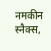नमकीन स्नैक्स,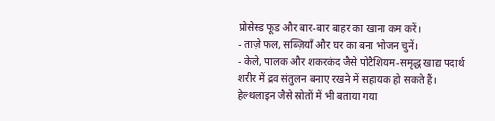प्रोसेस्ड फूड और बार-बार बाहर का खाना कम करें।
- ताज़े फल, सब्ज़ियाँ और घर का बना भोजन चुनें।
- केले, पालक और शकरकंद जैसे पोटैशियम-समृद्ध खाद्य पदार्थ शरीर में द्रव संतुलन बनाए रखने में सहायक हो सकते हैं।
हेल्थलाइन जैसे स्रोतों में भी बताया गया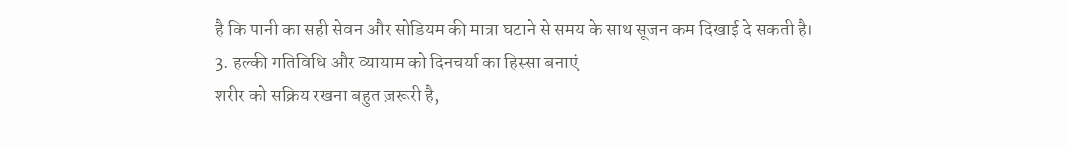है कि पानी का सही सेवन और सोडियम की मात्रा घटाने से समय के साथ सूजन कम दिखाई दे सकती है।
3. हल्की गतिविधि और व्यायाम को दिनचर्या का हिस्सा बनाएं
शरीर को सक्रिय रखना बहुत ज़रूरी है,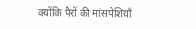क्योंकि पैरों की मांसपेशियाँ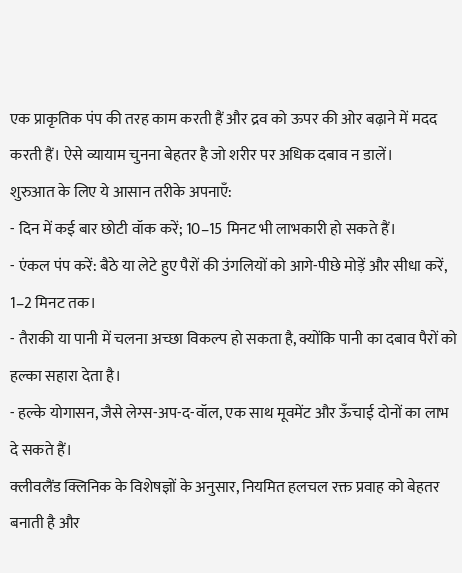एक प्राकृतिक पंप की तरह काम करती हैं और द्रव को ऊपर की ओर बढ़ाने में मदद करती हैं। ऐसे व्यायाम चुनना बेहतर है जो शरीर पर अधिक दबाव न डालें।
शुरुआत के लिए ये आसान तरीके अपनाएँ:
- दिन में कई बार छोटी वॉक करें; 10–15 मिनट भी लाभकारी हो सकते हैं।
- एंकल पंप करें: बैठे या लेटे हुए पैरों की उंगलियों को आगे-पीछे मोड़ें और सीधा करें, 1–2 मिनट तक।
- तैराकी या पानी में चलना अच्छा विकल्प हो सकता है, क्योंकि पानी का दबाव पैरों को हल्का सहारा देता है।
- हल्के योगासन, जैसे लेग्स-अप-द-वॉल, एक साथ मूवमेंट और ऊँचाई दोनों का लाभ दे सकते हैं।
क्लीवलैंड क्लिनिक के विशेषज्ञों के अनुसार, नियमित हलचल रक्त प्रवाह को बेहतर बनाती है और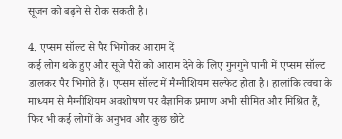सूजन को बढ़ने से रोक सकती है।

4. एप्सम सॉल्ट से पैर भिगोकर आराम दें
कई लोग थके हुए और सूजे पैरों को आराम देने के लिए गुनगुने पानी में एप्सम सॉल्ट डालकर पैर भिगोते हैं। एप्सम सॉल्ट में मैग्नीशियम सल्फेट होता है। हालांकि त्वचा के माध्यम से मैग्नीशियम अवशोषण पर वैज्ञानिक प्रमाण अभी सीमित और मिश्रित हैं, फिर भी कई लोगों के अनुभव और कुछ छोटे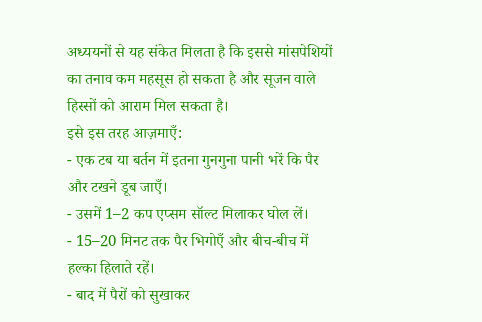अध्ययनों से यह संकेत मिलता है कि इससे मांसपेशियों का तनाव कम महसूस हो सकता है और सूजन वाले हिस्सों को आराम मिल सकता है।
इसे इस तरह आज़माएँ:
- एक टब या बर्तन में इतना गुनगुना पानी भरें कि पैर और टखने डूब जाएँ।
- उसमें 1–2 कप एप्सम सॉल्ट मिलाकर घोल लें।
- 15–20 मिनट तक पैर भिगोएँ और बीच-बीच में हल्का हिलाते रहें।
- बाद में पैरों को सुखाकर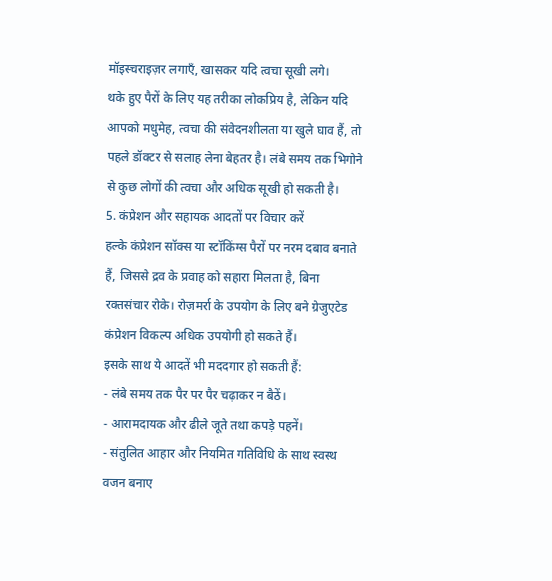मॉइस्चराइज़र लगाएँ, खासकर यदि त्वचा सूखी लगे।
थके हुए पैरों के लिए यह तरीका लोकप्रिय है, लेकिन यदि आपको मधुमेह, त्वचा की संवेदनशीलता या खुले घाव हैं, तो पहले डॉक्टर से सलाह लेना बेहतर है। लंबे समय तक भिगोने से कुछ लोगों की त्वचा और अधिक सूखी हो सकती है।
5. कंप्रेशन और सहायक आदतों पर विचार करें
हल्के कंप्रेशन सॉक्स या स्टॉकिंग्स पैरों पर नरम दबाव बनाते हैं, जिससे द्रव के प्रवाह को सहारा मिलता है, बिना रक्तसंचार रोके। रोज़मर्रा के उपयोग के लिए बने ग्रेजुएटेड कंप्रेशन विकल्प अधिक उपयोगी हो सकते हैं।
इसके साथ ये आदतें भी मददगार हो सकती हैं:
- लंबे समय तक पैर पर पैर चढ़ाकर न बैठें।
- आरामदायक और ढीले जूते तथा कपड़े पहनें।
- संतुलित आहार और नियमित गतिविधि के साथ स्वस्थ वजन बनाए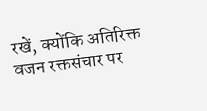रखें, क्योंकि अतिरिक्त वजन रक्तसंचार पर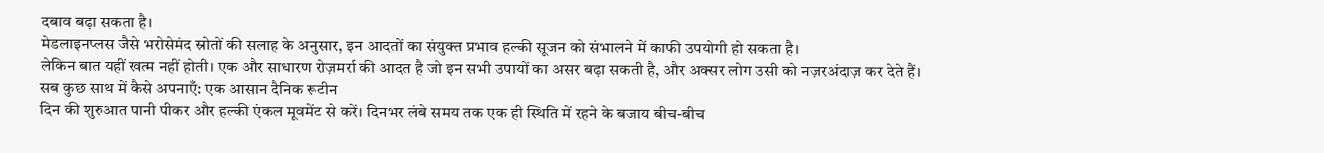दबाव बढ़ा सकता है।
मेडलाइनप्लस जैसे भरोसेमंद स्रोतों की सलाह के अनुसार, इन आदतों का संयुक्त प्रभाव हल्की सूजन को संभालने में काफी उपयोगी हो सकता है।
लेकिन बात यहीं खत्म नहीं होती। एक और साधारण रोज़मर्रा की आदत है जो इन सभी उपायों का असर बढ़ा सकती है, और अक्सर लोग उसी को नज़रअंदाज़ कर देते हैं।
सब कुछ साथ में कैसे अपनाएँ: एक आसान दैनिक रूटीन
दिन की शुरुआत पानी पीकर और हल्की एंकल मूवमेंट से करें। दिनभर लंबे समय तक एक ही स्थिति में रहने के बजाय बीच-बीच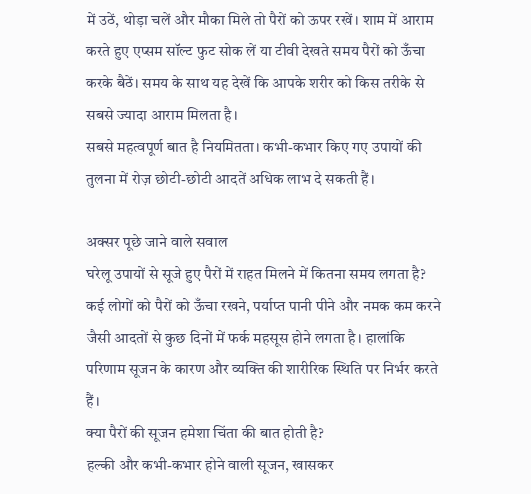में उठें, थोड़ा चलें और मौका मिले तो पैरों को ऊपर रखें। शाम में आराम करते हुए एप्सम सॉल्ट फुट सोक लें या टीवी देखते समय पैरों को ऊँचा करके बैठें। समय के साथ यह देखें कि आपके शरीर को किस तरीके से सबसे ज्यादा आराम मिलता है।
सबसे महत्वपूर्ण बात है नियमितता। कभी-कभार किए गए उपायों की तुलना में रोज़ छोटी-छोटी आदतें अधिक लाभ दे सकती हैं।

अक्सर पूछे जाने वाले सवाल
घरेलू उपायों से सूजे हुए पैरों में राहत मिलने में कितना समय लगता है?
कई लोगों को पैरों को ऊँचा रखने, पर्याप्त पानी पीने और नमक कम करने जैसी आदतों से कुछ दिनों में फर्क महसूस होने लगता है। हालांकि परिणाम सूजन के कारण और व्यक्ति की शारीरिक स्थिति पर निर्भर करते हैं।
क्या पैरों की सूजन हमेशा चिंता की बात होती है?
हल्की और कभी-कभार होने वाली सूजन, खासकर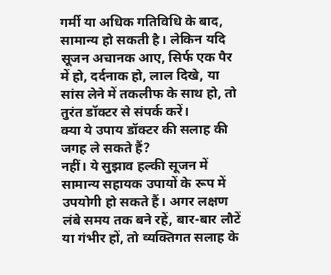गर्मी या अधिक गतिविधि के बाद, सामान्य हो सकती है। लेकिन यदि सूजन अचानक आए, सिर्फ एक पैर में हो, दर्दनाक हो, लाल दिखे, या सांस लेने में तकलीफ के साथ हो, तो तुरंत डॉक्टर से संपर्क करें।
क्या ये उपाय डॉक्टर की सलाह की जगह ले सकते हैं?
नहीं। ये सुझाव हल्की सूजन में सामान्य सहायक उपायों के रूप में उपयोगी हो सकते हैं। अगर लक्षण लंबे समय तक बने रहें, बार-बार लौटें या गंभीर हों, तो व्यक्तिगत सलाह के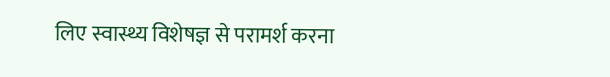लिए स्वास्थ्य विशेषज्ञ से परामर्श करना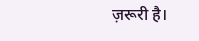ज़रूरी है।